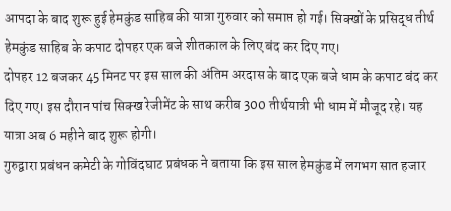आपदा के बाद शुरू हुई हेमकुंड साहिब की यात्रा गुरुवार को समाप्त हो गई। सिक्खों के प्रसिद्ध तीर्थ हेमकुंड साहिब के कपाट दोपहर एक बजे शीतकाल के लिए बंद कर दिए गए।
दोपहर 12 बजकर 45 मिनट पर इस साल की अंतिम अरदास के बाद एक बजे धाम के कपाट बंद कर दिए गए। इस दौरान पांच सिक्ख रेजीमेंट के साथ करीब 300 तीर्थयात्री भी धाम में मौजूद रहे। यह यात्रा अब 6 महीने बाद शुरू होगी।
गुरुद्वारा प्रबंधन कमेटी के गोविंदघाट प्रबंधक ने बताया कि इस साल हेमकुंड में लगभग सात हजार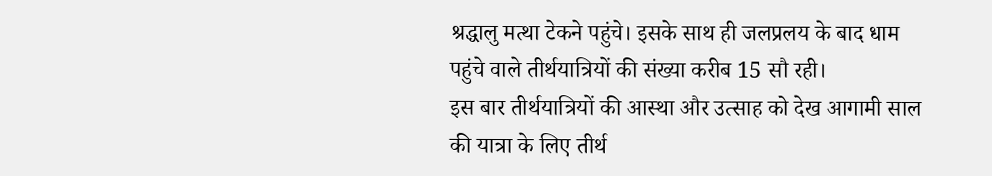श्रद्धालु मत्था टेकने पहुंचे। इसके साथ ही जलप्रलय के बाद धाम पहुंचे वाले तीर्थयात्रियों की संख्या करीब 15 सौ रही।
इस बार तीर्थयात्रियों की आस्था और उत्साह को देख आगामी साल की यात्रा के लिए तीर्थ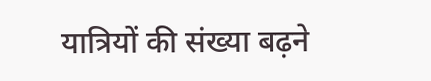यात्रियों की संख्या बढ़ने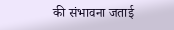की संभावना जताई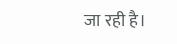जा रही है।